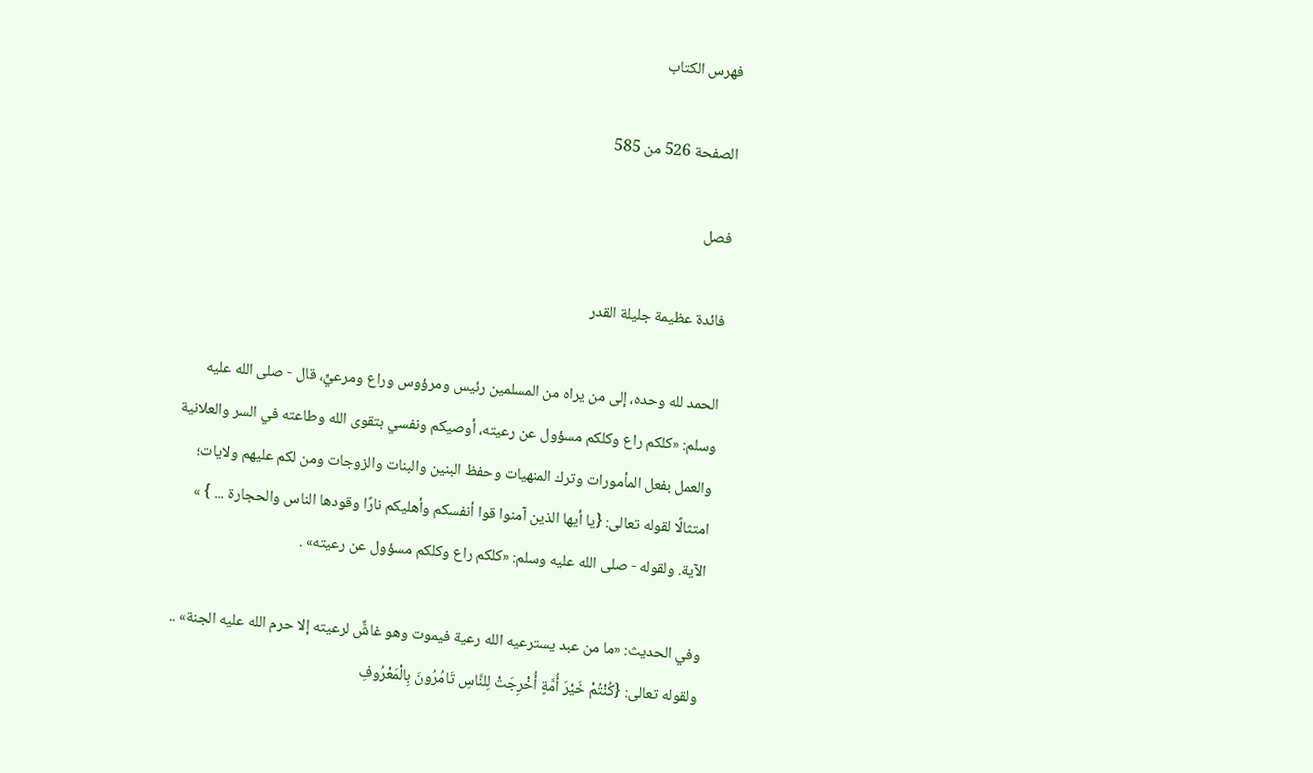فهرس الكتاب

الصفحة 526 من 585

فصل

فائدة عظيمة جليلة القدر

الحمد لله وحده، إلى من يراه من المسلمين رئيس ومرؤوس وراع ومرعيٍّ، قال - صلى الله عليه وسلم: «كلكم راع وكلكم مسؤول عن رعيته، أوصيكم ونفسي بتقوى الله وطاعته في السر والعلانية والعمل بفعل المأمورات وترك المنهيات وحفظ البنين والبنات والزوجات ومن لكم عليهم ولايات؛ امتثالًا لقوله تعالى: {يا أيها الذين آمنوا قوا أنفسكم وأهليكم نارًا وقودها الناس والحجارة ... } » الآية. ولقوله - صلى الله عليه وسلم: «كلكم راع وكلكم مسؤول عن رعيته» .

وفي الحديث: «ما من عبد يسترعيه الله رعية فيموت وهو غاشٌّ لرعيته إلا حرم الله عليه الجنة» .. ولقوله تعالى: {كُنْتُمْ خَيْرَ أُمَّةٍ أُخْرِجَتْ لِلنَّاسِ تَامُرُونَ بِالْمَعْرُوفِ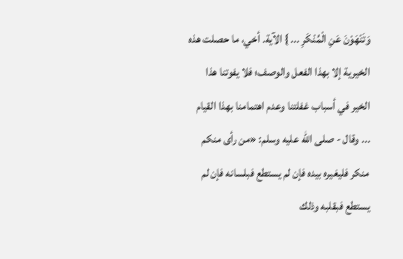وَتَنْهَوْنَ عَنِ الْمُنْكَرِ ... } الآية. أخي، ما حصلت هذه الخيرية إلا بهذا الفعل والوصف؛ فلا يفوتنا هذا الخير في أسباب غفلتنا وعدم اهتمامنا بهذا القيام ... وقال - صلى الله عليه وسلم: «من رأى منكم منكر فليغيره بيده فإن لم يستطع فبلسانه فإن لم يستطع فبقلبه وذلك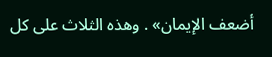أضعف الإيمان» . وهذه الثلاث على كل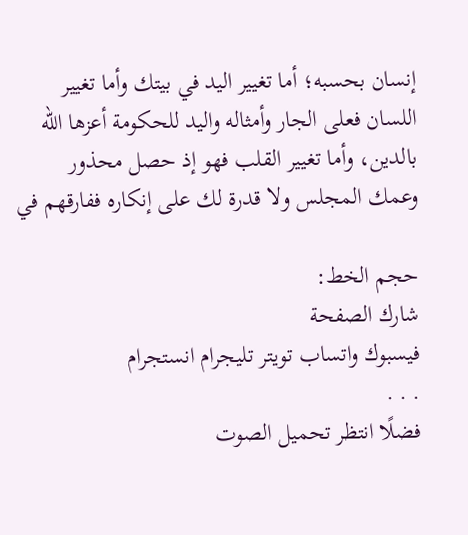إنسان بحسبه؛ أما تغيير اليد في بيتك وأما تغيير اللسان فعلى الجار وأمثاله واليد للحكومة أعزها الله بالدين، وأما تغيير القلب فهو إذ حصل محذور وعمك المجلس ولا قدرة لك على إنكاره ففارقهم في

حجم الخط:
شارك الصفحة
فيسبوك واتساب تويتر تليجرام انستجرام
. . .
فضلًا انتظر تحميل الصوت